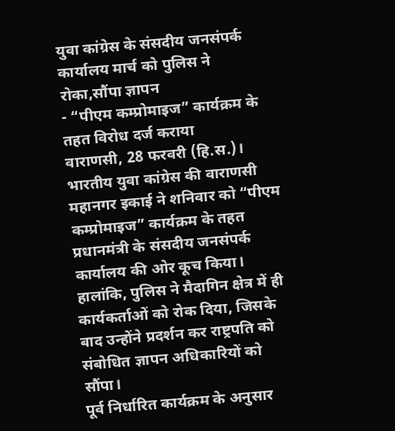युवा कांग्रेस के संसदीय जनसंपर्क कार्यालय मार्च को पुलिस ने रोका,सौंपा ज्ञापन
- “पीएम कम्प्रोमाइज” कार्यक्रम के तहत विरोध दर्ज कराया
वाराणसी, 28 फरवरी (हि.स.)। भारतीय युवा कांग्रेस की वाराणसी महानगर इकाई ने शनिवार को “पीएम कम्प्रोमाइज” कार्यक्रम के तहत प्रधानमंत्री के संसदीय जनसंपर्क कार्यालय की ओर कूच किया। हालांकि, पुलिस ने मैदागिन क्षेत्र में ही कार्यकर्ताओं को रोक दिया, जिसके बाद उन्होंने प्रदर्शन कर राष्ट्रपति को संबोधित ज्ञापन अधिकारियों को सौंपा।
पूर्व निर्धारित कार्यक्रम के अनुसार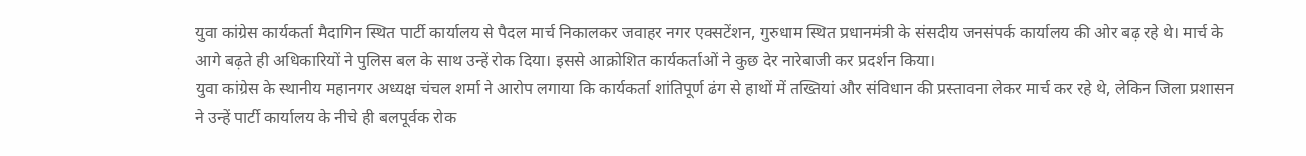युवा कांग्रेस कार्यकर्ता मैदागिन स्थित पार्टी कार्यालय से पैदल मार्च निकालकर जवाहर नगर एक्सटेंशन, गुरुधाम स्थित प्रधानमंत्री के संसदीय जनसंपर्क कार्यालय की ओर बढ़ रहे थे। मार्च के आगे बढ़ते ही अधिकारियों ने पुलिस बल के साथ उन्हें रोक दिया। इससे आक्रोशित कार्यकर्ताओं ने कुछ देर नारेबाजी कर प्रदर्शन किया।
युवा कांग्रेस के स्थानीय महानगर अध्यक्ष चंचल शर्मा ने आरोप लगाया कि कार्यकर्ता शांतिपूर्ण ढंग से हाथों में तख्तियां और संविधान की प्रस्तावना लेकर मार्च कर रहे थे, लेकिन जिला प्रशासन ने उन्हें पार्टी कार्यालय के नीचे ही बलपूर्वक रोक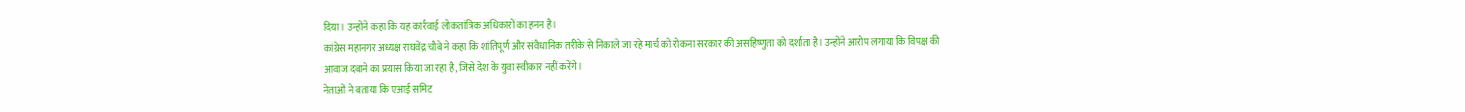दिया। उन्होंने कहा कि यह कार्रवाई लोकतांत्रिक अधिकारों का हनन है।
कांग्रेस महानगर अध्यक्ष राघवेंद्र चौबे ने कहा कि शांतिपूर्ण और संवैधानिक तरीके से निकाले जा रहे मार्च को रोकना सरकार की असहिष्णुता को दर्शाता है। उन्होंने आरोप लगाया कि विपक्ष की आवाज दबाने का प्रयास किया जा रहा है, जिसे देश के युवा स्वीकार नहीं करेंगे।
नेताओं ने बताया कि एआई समिट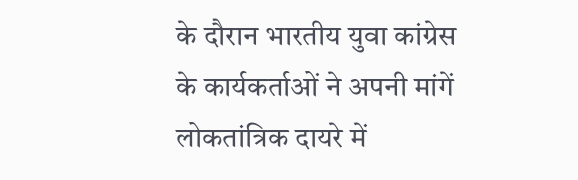के दौरान भारतीय युवा कांग्रेस के कार्यकर्ताओं ने अपनी मांगें लोकतांत्रिक दायरे में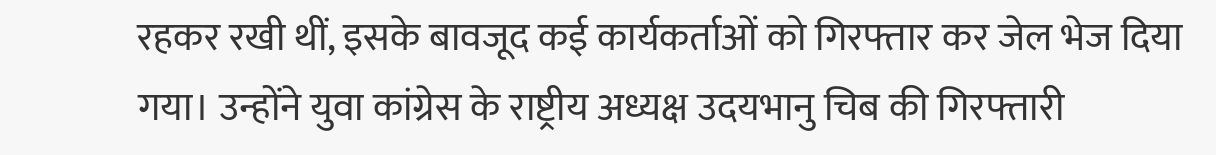रहकर रखी थीं, इसके बावजूद कई कार्यकर्ताओं को गिरफ्तार कर जेल भेज दिया गया। उन्होंने युवा कांग्रेस के राष्ट्रीय अध्यक्ष उदयभानु चिब की गिरफ्तारी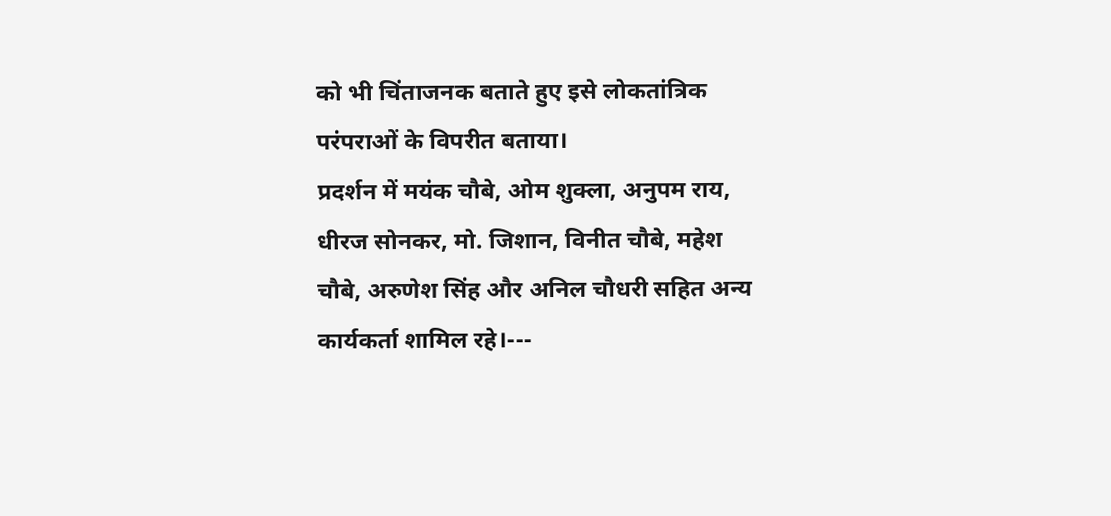को भी चिंताजनक बताते हुए इसे लोकतांत्रिक परंपराओं के विपरीत बताया।
प्रदर्शन में मयंक चौबे, ओम शुक्ला, अनुपम राय, धीरज सोनकर, मो. जिशान, विनीत चौबे, महेश चौबे, अरुणेश सिंह और अनिल चौधरी सहित अन्य कार्यकर्ता शामिल रहे।---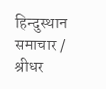हिन्दुस्थान समाचार / श्रीधर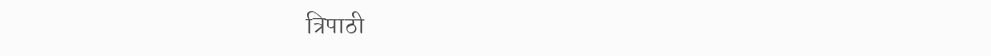त्रिपाठी